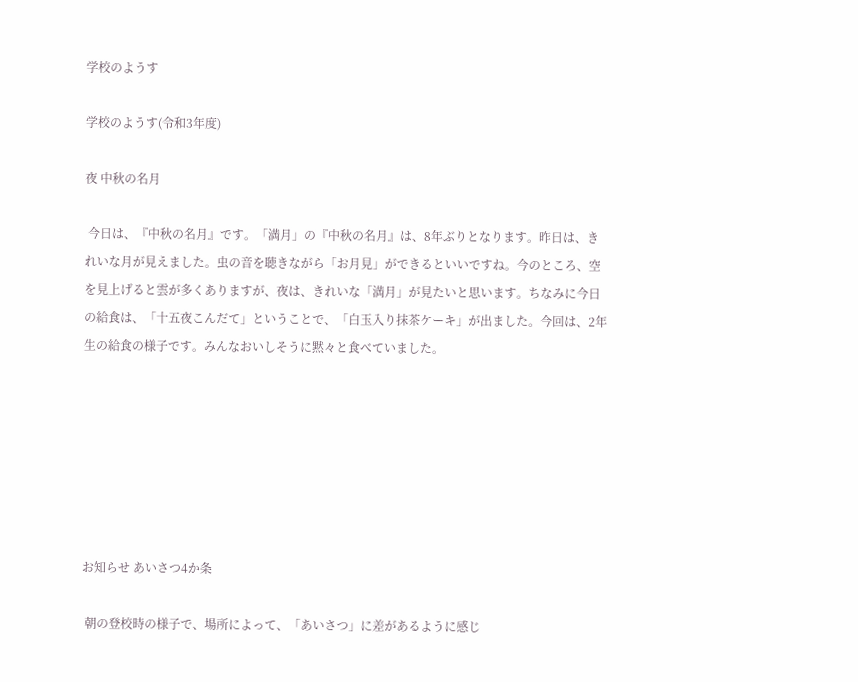学校のようす

学校のようす(令和3年度)

夜 中秋の名月

 今日は、『中秋の名月』です。「満月」の『中秋の名月』は、8年ぶりとなります。昨日は、きれいな月が見えました。虫の音を聴きながら「お月見」ができるといいですね。今のところ、空を見上げると雲が多くありますが、夜は、きれいな「満月」が見たいと思います。ちなみに今日の給食は、「十五夜こんだて」ということで、「白玉入り抹茶ケーキ」が出ました。今回は、2年生の給食の様子です。みんなおいしそうに黙々と食べていました。







お知らせ あいさつ4か条

 朝の登校時の様子で、場所によって、「あいさつ」に差があるように感じ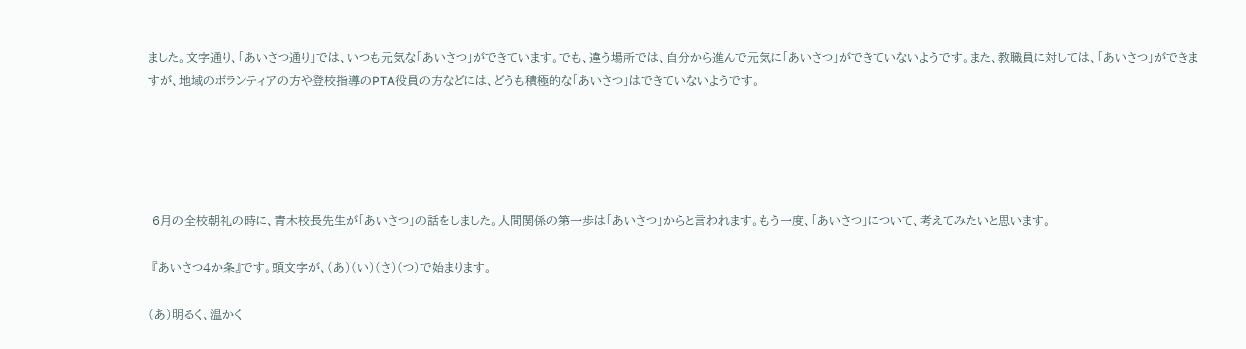ました。文字通り、「あいさつ通り」では、いつも元気な「あいさつ」ができています。でも、違う場所では、自分から進んで元気に「あいさつ」ができていないようです。また、教職員に対しては、「あいさつ」ができますが、地域のボランティアの方や登校指導のPTA役員の方などには、どうも積極的な「あいさつ」はできていないようです。





 6月の全校朝礼の時に、青木校長先生が「あいさつ」の話をしました。人間関係の第一歩は「あいさつ」からと言われます。もう一度、「あいさつ」について、考えてみたいと思います。

 『あいさつ4か条』です。頭文字が、(あ)(い)(さ)(つ)で始まります。

(あ)明るく、温かく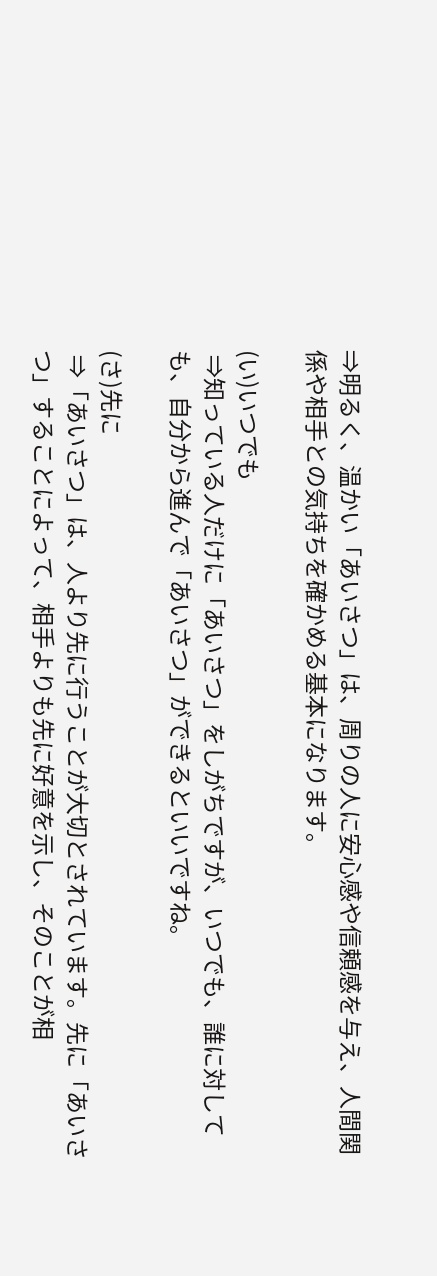⇒明るく、温かい「あいさつ」は、周りの人に安心感や信頼感を与え、人間関係や相手との気持ちを確かめる基本になります。

(い)いつでも
 ⇒知っている人だけに「あいさつ」をしがちですが、いつでも、誰に対しても、自分から進んで「あいさつ」ができるといいですね。

(さ)先に
 ⇒「あいさつ」は、人より先に行うことが大切とされています。先に「あいさつ」することによって、相手よりも先に好意を示し、そのことが相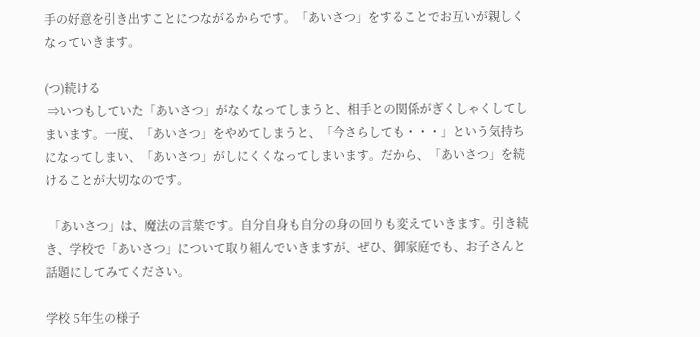手の好意を引き出すことにつながるからです。「あいさつ」をすることでお互いが親しくなっていきます。

(つ)続ける
 ⇒いつもしていた「あいさつ」がなくなってしまうと、相手との関係がぎくしゃくしてしまいます。一度、「あいさつ」をやめてしまうと、「今さらしても・・・」という気持ちになってしまい、「あいさつ」がしにくくなってしまいます。だから、「あいさつ」を続けることが大切なのです。

 「あいさつ」は、魔法の言葉です。自分自身も自分の身の回りも変えていきます。引き続き、学校で「あいさつ」について取り組んでいきますが、ぜひ、御家庭でも、お子さんと話題にしてみてください。

学校 5年生の様子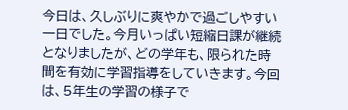今日は、久しぶりに爽やかで過ごしやすい一日でした。今月いっぱい短縮日課が継続となりましたが、どの学年も、限られた時間を有効に学習指導をしていきます。今回は、5年生の学習の様子で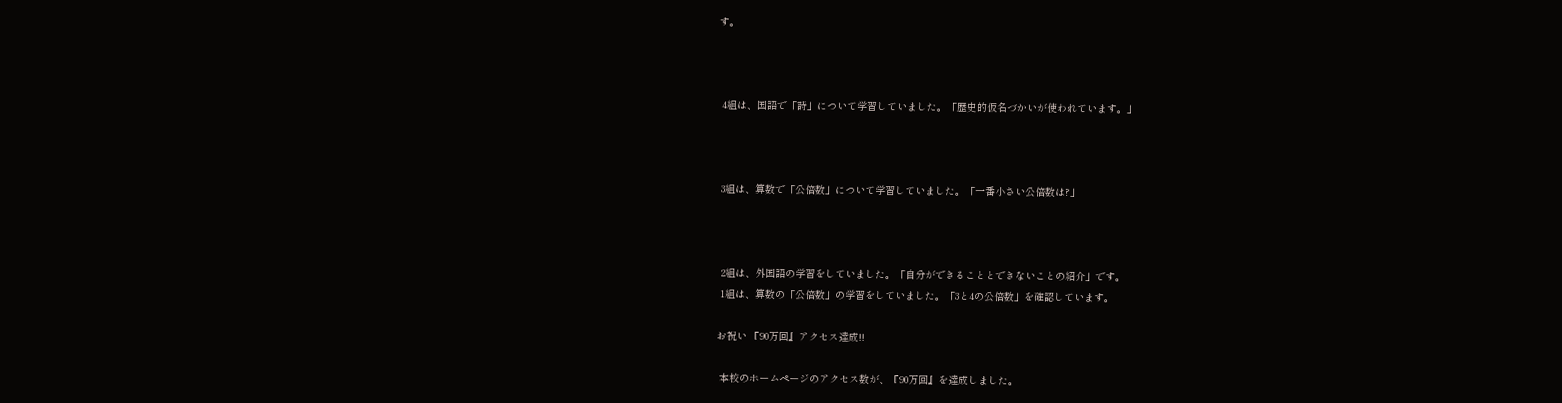す。



 4組は、国語で「詩」について学習していました。「歴史的仮名づかいが使われています。」



 3組は、算数で「公倍数」について学習していました。「一番小さい公倍数は?」



 2組は、外国語の学習をしていました。「自分ができることとできないことの紹介」です。
 1組は、算数の「公倍数」の学習をしていました。「3と4の公倍数」を確認しています。

お祝い 『90万回』アクセス達成!!

 本校のホームページのアクセス数が、『90万回』を達成しました。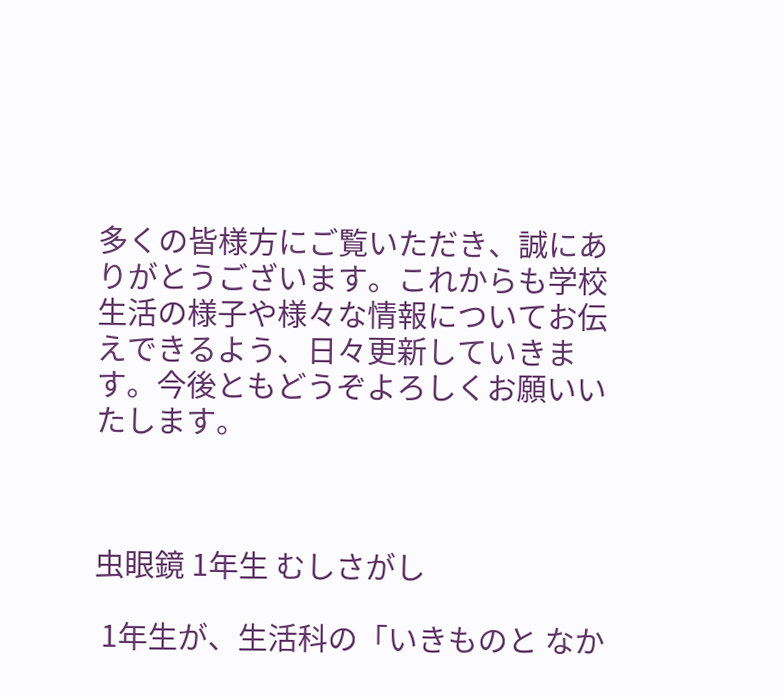多くの皆様方にご覧いただき、誠にありがとうございます。これからも学校生活の様子や様々な情報についてお伝えできるよう、日々更新していきます。今後ともどうぞよろしくお願いいたします。



虫眼鏡 1年生 むしさがし

 1年生が、生活科の「いきものと なか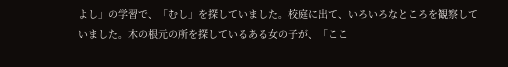よし」の学習で、「むし」を探していました。校庭に出て、いろいろなところを観察していました。木の根元の所を探しているある女の子が、「ここ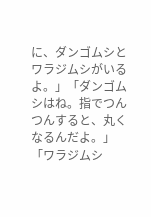に、ダンゴムシとワラジムシがいるよ。」「ダンゴムシはね。指でつんつんすると、丸くなるんだよ。」「ワラジムシ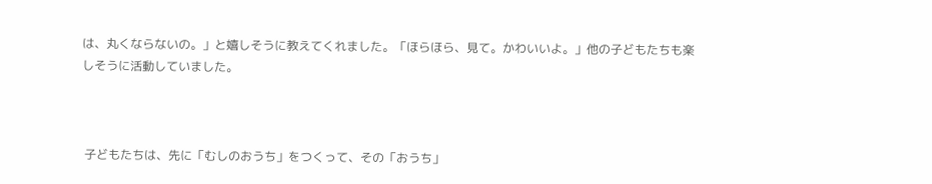は、丸くならないの。」と嬉しそうに教えてくれました。「ほらほら、見て。かわいいよ。」他の子どもたちも楽しそうに活動していました。



 子どもたちは、先に「むしのおうち」をつくって、その「おうち」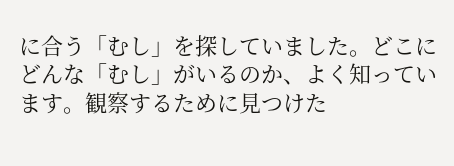に合う「むし」を探していました。どこにどんな「むし」がいるのか、よく知っています。観察するために見つけた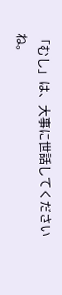「むし」は、大事に世話してくださいね。